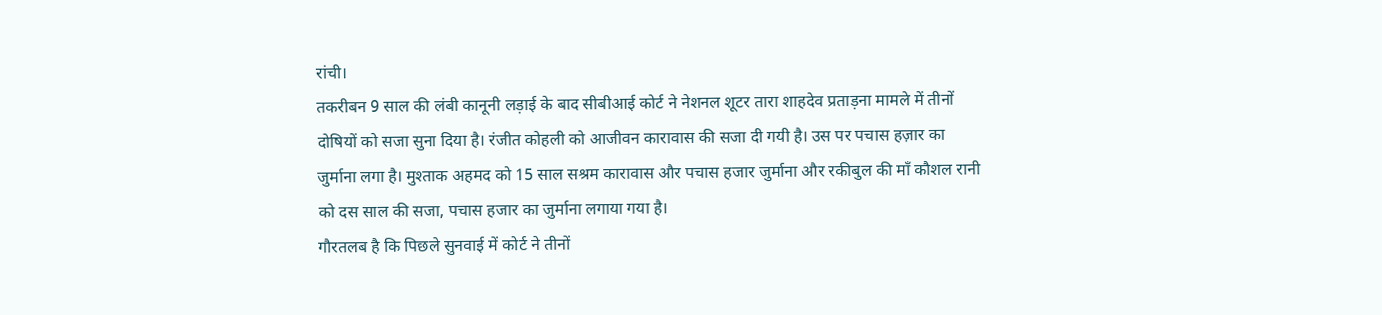रांची।
तकरीबन 9 साल की लंबी कानूनी लड़ाई के बाद सीबीआई कोर्ट ने नेशनल शूटर तारा शाहदेव प्रताड़ना मामले में तीनों दोषियों को सजा सुना दिया है। रंजीत कोहली को आजीवन कारावास की सजा दी गयी है। उस पर पचास हज़ार का जुर्माना लगा है। मुश्ताक अहमद को 15 साल सश्रम कारावास और पचास हजार जुर्माना और रकीबुल की माँ कौशल रानी को दस साल की सजा, पचास हजार का जुर्माना लगाया गया है।
गौरतलब है कि पिछले सुनवाई में कोर्ट ने तीनों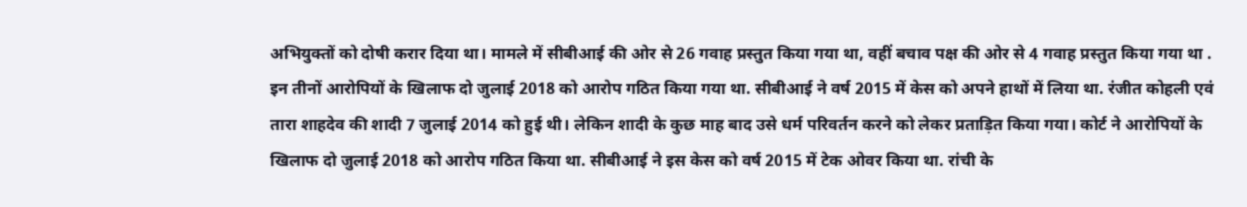अभियुक्तों को दोषी करार दिया था। मामले में सीबीआई की ओर से 26 गवाह प्रस्तुत किया गया था, वहीं बचाव पक्ष की ओर से 4 गवाह प्रस्तुत किया गया था .
इन तीनों आरोपियों के खिलाफ दो जुलाई 2018 को आरोप गठित किया गया था. सीबीआई ने वर्ष 2015 में केस को अपने हाथों में लिया था. रंजीत कोहली एवं तारा शाहदेव की शादी 7 जुलाई 2014 को हुई थी। लेकिन शादी के कुछ माह बाद उसे धर्म परिवर्तन करने को लेकर प्रताड़ित किया गया। कोर्ट ने आरोपियों के खिलाफ दो जुलाई 2018 को आरोप गठित किया था. सीबीआई ने इस केस को वर्ष 2015 में टेक ओवर किया था. रांची के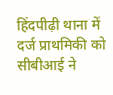हिंदपीढ़ी थाना में दर्ज प्राथमिकी को सीबीआई ने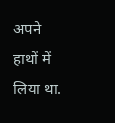अपने हाथों में लिया था.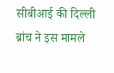सीबीआई की दिल्ली ब्रांच ने इस मामले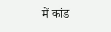में कांड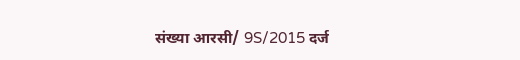संख्या आरसी/ 9S/2015 दर्ज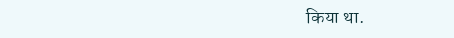किया था.